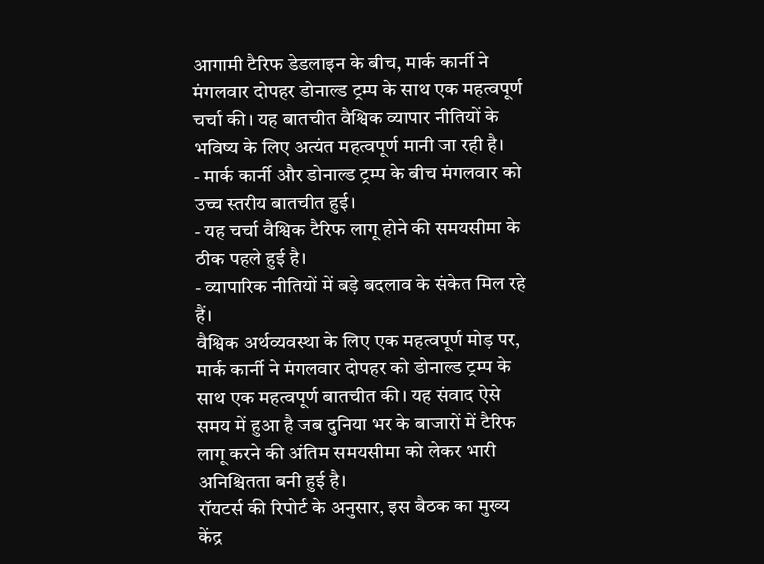आगामी टैरिफ डेडलाइन के बीच, मार्क कार्नी ने मंगलवार दोपहर डोनाल्ड ट्रम्प के साथ एक महत्वपूर्ण चर्चा की। यह बातचीत वैश्विक व्यापार नीतियों के भविष्य के लिए अत्यंत महत्वपूर्ण मानी जा रही है।
- मार्क कार्नी और डोनाल्ड ट्रम्प के बीच मंगलवार को उच्च स्तरीय बातचीत हुई।
- यह चर्चा वैश्विक टैरिफ लागू होने की समयसीमा के ठीक पहले हुई है।
- व्यापारिक नीतियों में बड़े बदलाव के संकेत मिल रहे हैं।
वैश्विक अर्थव्यवस्था के लिए एक महत्वपूर्ण मोड़ पर, मार्क कार्नी ने मंगलवार दोपहर को डोनाल्ड ट्रम्प के साथ एक महत्वपूर्ण बातचीत की। यह संवाद ऐसे समय में हुआ है जब दुनिया भर के बाजारों में टैरिफ लागू करने की अंतिम समयसीमा को लेकर भारी अनिश्चितता बनी हुई है।
रॉयटर्स की रिपोर्ट के अनुसार, इस बैठक का मुख्य केंद्र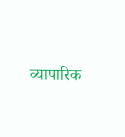व्यापारिक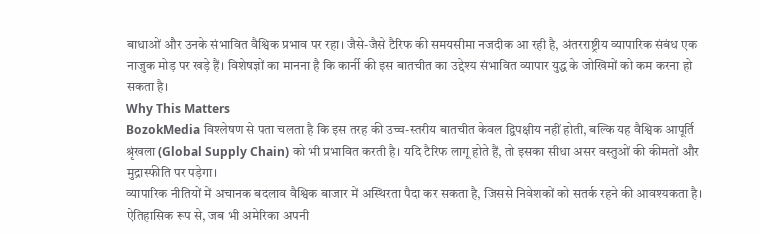बाधाओं और उनके संभावित वैश्विक प्रभाव पर रहा। जैसे-जैसे टैरिफ की समयसीमा नजदीक आ रही है, अंतरराष्ट्रीय व्यापारिक संबंध एक नाजुक मोड़ पर खड़े हैं। विशेषज्ञों का मानना है कि कार्नी की इस बातचीत का उद्देश्य संभावित व्यापार युद्ध के जोखिमों को कम करना हो सकता है।
Why This Matters
BozokMedia विश्लेषण से पता चलता है कि इस तरह की उच्च-स्तरीय बातचीत केवल द्विपक्षीय नहीं होती, बल्कि यह वैश्विक आपूर्ति श्रृंखला (Global Supply Chain) को भी प्रभावित करती है। यदि टैरिफ लागू होते हैं, तो इसका सीधा असर वस्तुओं की कीमतों और मुद्रास्फीति पर पड़ेगा।
व्यापारिक नीतियों में अचानक बदलाव वैश्विक बाजार में अस्थिरता पैदा कर सकता है, जिससे निवेशकों को सतर्क रहने की आवश्यकता है।
ऐतिहासिक रूप से, जब भी अमेरिका अपनी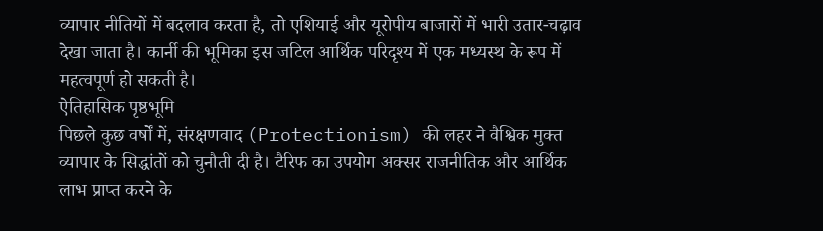व्यापार नीतियों में बदलाव करता है, तो एशियाई और यूरोपीय बाजारों में भारी उतार-चढ़ाव देखा जाता है। कार्नी की भूमिका इस जटिल आर्थिक परिदृश्य में एक मध्यस्थ के रूप में महत्वपूर्ण हो सकती है।
ऐतिहासिक पृष्ठभूमि
पिछले कुछ वर्षों में, संरक्षणवाद (Protectionism) की लहर ने वैश्विक मुक्त व्यापार के सिद्धांतों को चुनौती दी है। टैरिफ का उपयोग अक्सर राजनीतिक और आर्थिक लाभ प्राप्त करने के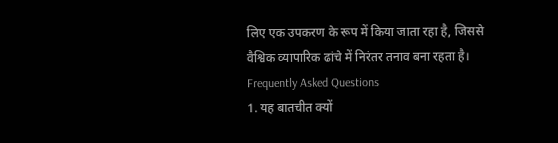लिए एक उपकरण के रूप में किया जाता रहा है, जिससे वैश्विक व्यापारिक ढांचे में निरंतर तनाव बना रहता है।
Frequently Asked Questions
1. यह बातचीत क्यों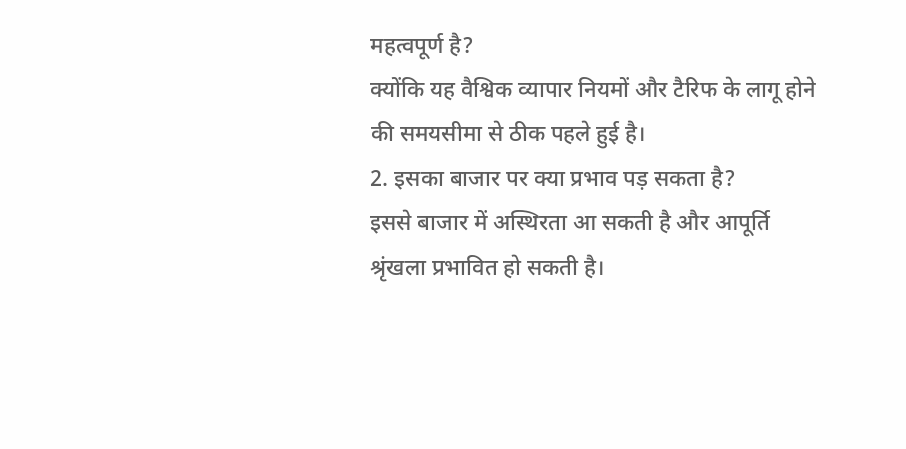महत्वपूर्ण है?
क्योंकि यह वैश्विक व्यापार नियमों और टैरिफ के लागू होने की समयसीमा से ठीक पहले हुई है।
2. इसका बाजार पर क्या प्रभाव पड़ सकता है?
इससे बाजार में अस्थिरता आ सकती है और आपूर्ति श्रृंखला प्रभावित हो सकती है।